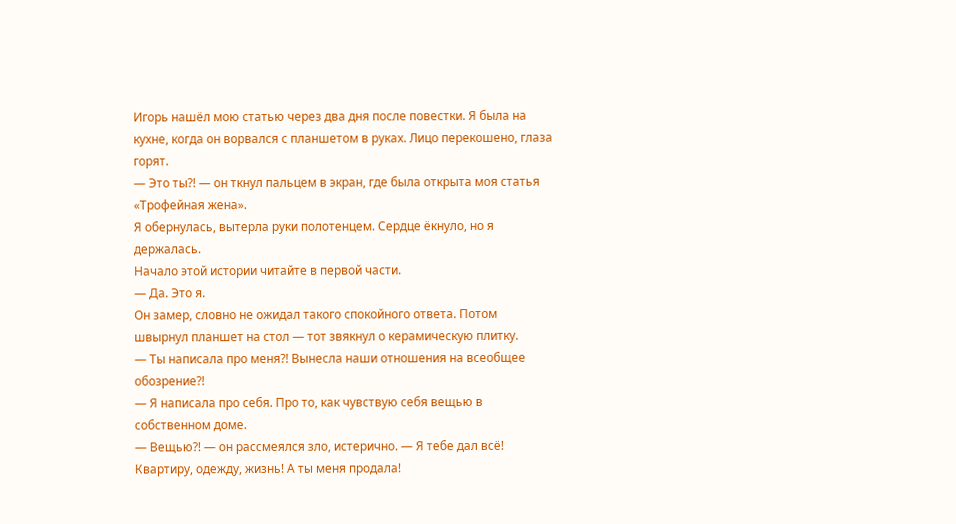Игорь нашёл мою статью через два дня после повестки. Я была на кухне, когда он ворвался с планшетом в руках. Лицо перекошено, глаза горят.
— Это ты?! — он ткнул пальцем в экран, где была открыта моя статья «Трофейная жена».
Я обернулась, вытерла руки полотенцем. Сердце ёкнуло, но я держалась.
Начало этой истории читайте в первой части.
— Да. Это я.
Он замер, словно не ожидал такого спокойного ответа. Потом швырнул планшет на стол — тот звякнул о керамическую плитку.
— Ты написала про меня?! Вынесла наши отношения на всеобщее обозрение?!
— Я написала про себя. Про то, как чувствую себя вещью в собственном доме.
— Вещью?! — он рассмеялся зло, истерично. — Я тебе дал всё! Квартиру, одежду, жизнь! А ты меня продала!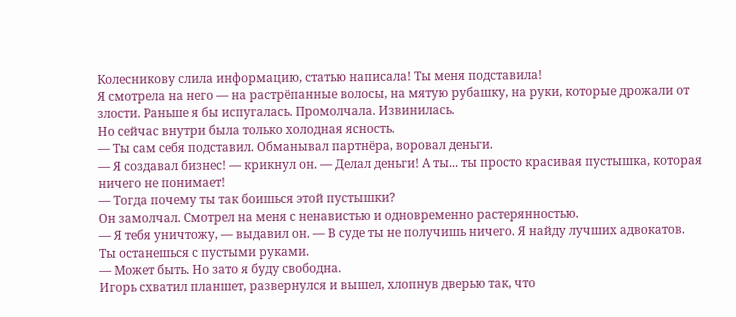Колесникову слила информацию, статью написала! Ты меня подставила!
Я смотрела на него — на растрёпанные волосы, на мятую рубашку, на руки, которые дрожали от злости. Раньше я бы испугалась. Промолчала. Извинилась.
Но сейчас внутри была только холодная ясность.
— Ты сам себя подставил. Обманывал партнёра, воровал деньги.
— Я создавал бизнес! — крикнул он. — Делал деньги! А ты... ты просто красивая пустышка, которая ничего не понимает!
— Тогда почему ты так боишься этой пустышки?
Он замолчал. Смотрел на меня с ненавистью и одновременно растерянностью.
— Я тебя уничтожу, — выдавил он. — В суде ты не получишь ничего. Я найду лучших адвокатов. Ты останешься с пустыми руками.
— Может быть. Но зато я буду свободна.
Игорь схватил планшет, развернулся и вышел, хлопнув дверью так, что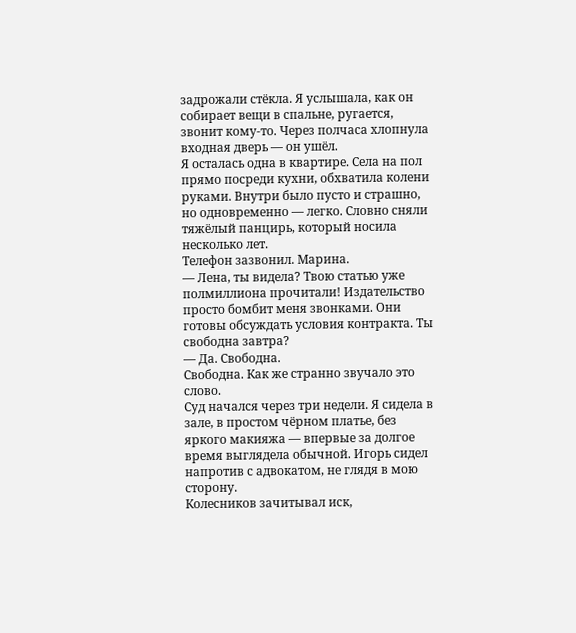задрожали стёкла. Я услышала, как он собирает вещи в спальне, ругается, звонит кому-то. Через полчаса хлопнула входная дверь — он ушёл.
Я осталась одна в квартире. Села на пол прямо посреди кухни, обхватила колени руками. Внутри было пусто и страшно, но одновременно — легко. Словно сняли тяжёлый панцирь, который носила несколько лет.
Телефон зазвонил. Марина.
— Лена, ты видела? Твою статью уже полмиллиона прочитали! Издательство просто бомбит меня звонками. Они готовы обсуждать условия контракта. Ты свободна завтра?
— Да. Свободна.
Свободна. Как же странно звучало это слово.
Суд начался через три недели. Я сидела в зале, в простом чёрном платье, без яркого макияжа — впервые за долгое время выглядела обычной. Игорь сидел напротив с адвокатом, не глядя в мою сторону.
Колесников зачитывал иск,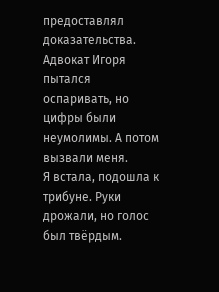предоставлял доказательства. Адвокат Игоря пытался оспаривать, но цифры были неумолимы. А потом вызвали меня.
Я встала, подошла к трибуне. Руки дрожали, но голос был твёрдым.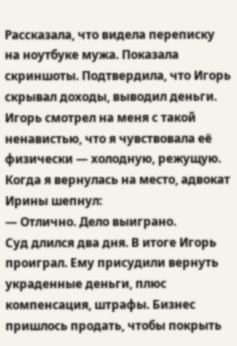Рассказала, что видела переписку на ноутбуке мужа. Показала скриншоты. Подтвердила, что Игорь скрывал доходы, выводил деньги.
Игорь смотрел на меня с такой ненавистью, что я чувствовала её физически — холодную, режущую.
Когда я вернулась на место, адвокат Ирины шепнул:
— Отлично. Дело выиграно.
Суд длился два дня. В итоге Игорь проиграл. Ему присудили вернуть украденные деньги, плюс компенсация, штрафы. Бизнес пришлось продать, чтобы покрыть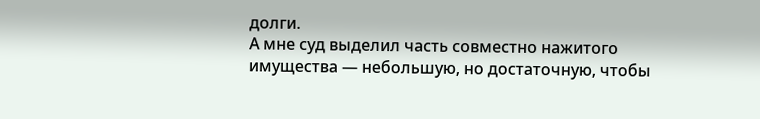долги.
А мне суд выделил часть совместно нажитого имущества — небольшую, но достаточную, чтобы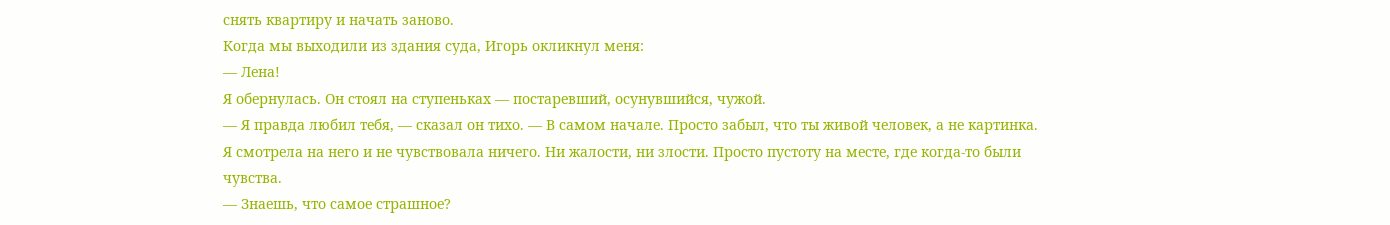снять квартиру и начать заново.
Когда мы выходили из здания суда, Игорь окликнул меня:
— Лена!
Я обернулась. Он стоял на ступеньках — постаревший, осунувшийся, чужой.
— Я правда любил тебя, — сказал он тихо. — В самом начале. Просто забыл, что ты живой человек, а не картинка.
Я смотрела на него и не чувствовала ничего. Ни жалости, ни злости. Просто пустоту на месте, где когда-то были чувства.
— Знаешь, что самое страшное?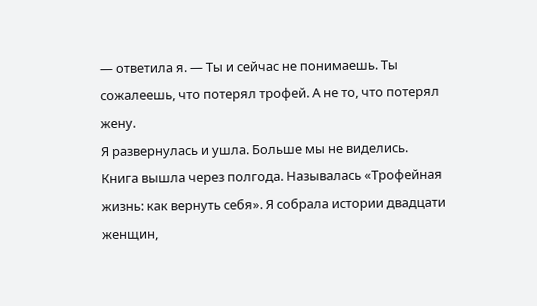— ответила я. — Ты и сейчас не понимаешь. Ты сожалеешь, что потерял трофей. А не то, что потерял жену.
Я развернулась и ушла. Больше мы не виделись.
Книга вышла через полгода. Называлась «Трофейная жизнь: как вернуть себя». Я собрала истории двадцати женщин,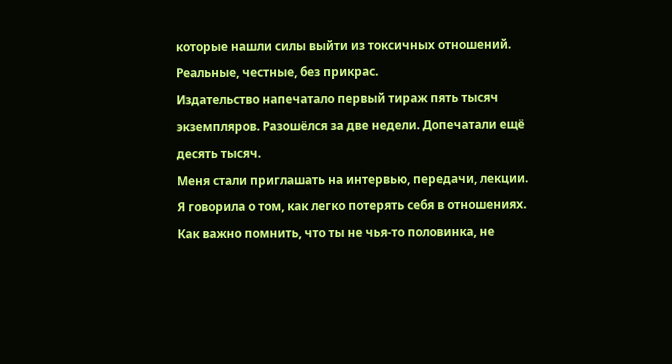которые нашли силы выйти из токсичных отношений. Реальные, честные, без прикрас.
Издательство напечатало первый тираж пять тысяч экземпляров. Разошёлся за две недели. Допечатали ещё десять тысяч.
Меня стали приглашать на интервью, передачи, лекции. Я говорила о том, как легко потерять себя в отношениях. Как важно помнить, что ты не чья-то половинка, не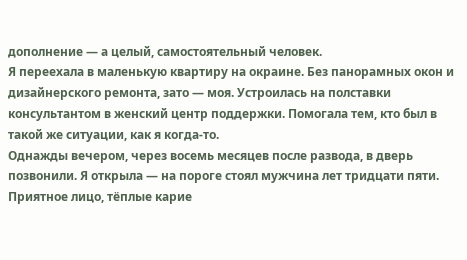дополнение — а целый, самостоятельный человек.
Я переехала в маленькую квартиру на окраине. Без панорамных окон и дизайнерского ремонта, зато — моя. Устроилась на полставки консультантом в женский центр поддержки. Помогала тем, кто был в такой же ситуации, как я когда-то.
Однажды вечером, через восемь месяцев после развода, в дверь позвонили. Я открыла — на пороге стоял мужчина лет тридцати пяти. Приятное лицо, тёплые карие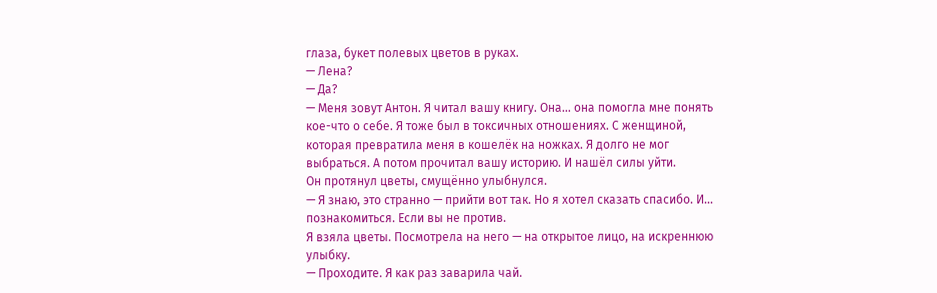глаза, букет полевых цветов в руках.
— Лена?
— Да?
— Меня зовут Антон. Я читал вашу книгу. Она... она помогла мне понять кое-что о себе. Я тоже был в токсичных отношениях. С женщиной, которая превратила меня в кошелёк на ножках. Я долго не мог выбраться. А потом прочитал вашу историю. И нашёл силы уйти.
Он протянул цветы, смущённо улыбнулся.
— Я знаю, это странно — прийти вот так. Но я хотел сказать спасибо. И... познакомиться. Если вы не против.
Я взяла цветы. Посмотрела на него — на открытое лицо, на искреннюю улыбку.
— Проходите. Я как раз заварила чай.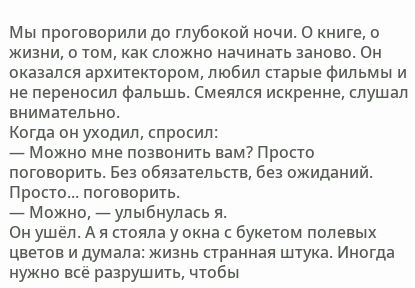Мы проговорили до глубокой ночи. О книге, о жизни, о том, как сложно начинать заново. Он оказался архитектором, любил старые фильмы и не переносил фальшь. Смеялся искренне, слушал внимательно.
Когда он уходил, спросил:
— Можно мне позвонить вам? Просто поговорить. Без обязательств, без ожиданий. Просто... поговорить.
— Можно, — улыбнулась я.
Он ушёл. А я стояла у окна с букетом полевых цветов и думала: жизнь странная штука. Иногда нужно всё разрушить, чтобы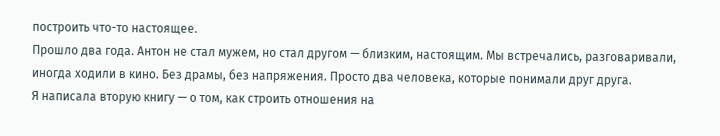построить что-то настоящее.
Прошло два года. Антон не стал мужем, но стал другом — близким, настоящим. Мы встречались, разговаривали, иногда ходили в кино. Без драмы, без напряжения. Просто два человека, которые понимали друг друга.
Я написала вторую книгу — о том, как строить отношения на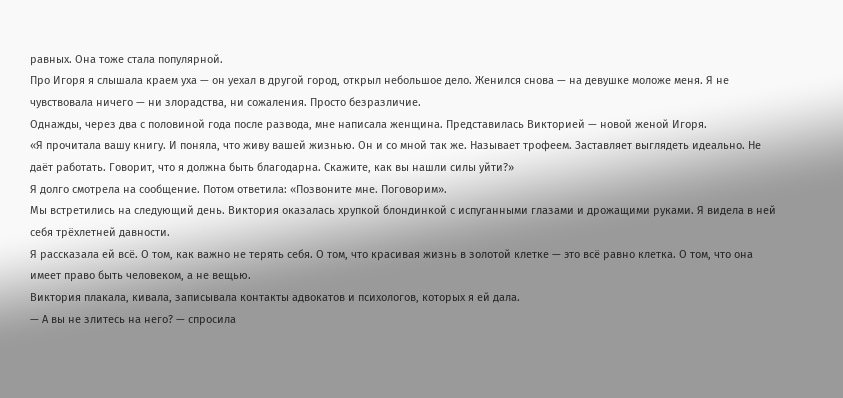равных. Она тоже стала популярной.
Про Игоря я слышала краем уха — он уехал в другой город, открыл небольшое дело. Женился снова — на девушке моложе меня. Я не чувствовала ничего — ни злорадства, ни сожаления. Просто безразличие.
Однажды, через два с половиной года после развода, мне написала женщина. Представилась Викторией — новой женой Игоря.
«Я прочитала вашу книгу. И поняла, что живу вашей жизнью. Он и со мной так же. Называет трофеем. Заставляет выглядеть идеально. Не даёт работать. Говорит, что я должна быть благодарна. Скажите, как вы нашли силы уйти?»
Я долго смотрела на сообщение. Потом ответила: «Позвоните мне. Поговорим».
Мы встретились на следующий день. Виктория оказалась хрупкой блондинкой с испуганными глазами и дрожащими руками. Я видела в ней себя трёхлетней давности.
Я рассказала ей всё. О том, как важно не терять себя. О том, что красивая жизнь в золотой клетке — это всё равно клетка. О том, что она имеет право быть человеком, а не вещью.
Виктория плакала, кивала, записывала контакты адвокатов и психологов, которых я ей дала.
— А вы не злитесь на него? — спросила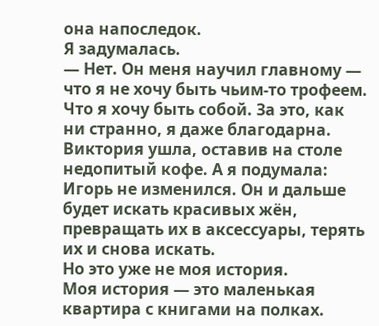она напоследок.
Я задумалась.
— Нет. Он меня научил главному — что я не хочу быть чьим-то трофеем. Что я хочу быть собой. За это, как ни странно, я даже благодарна.
Виктория ушла, оставив на столе недопитый кофе. А я подумала: Игорь не изменился. Он и дальше будет искать красивых жён, превращать их в аксессуары, терять их и снова искать.
Но это уже не моя история.
Моя история — это маленькая квартира с книгами на полках.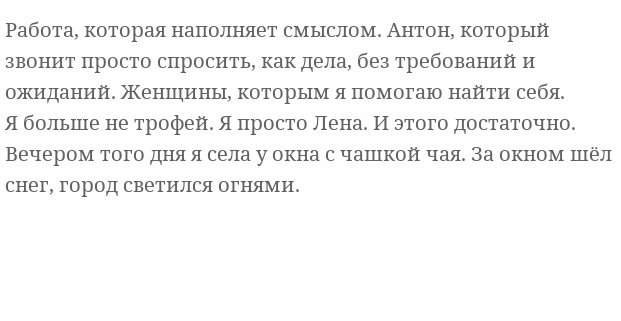Работа, которая наполняет смыслом. Антон, который звонит просто спросить, как дела, без требований и ожиданий. Женщины, которым я помогаю найти себя.
Я больше не трофей. Я просто Лена. И этого достаточно.
Вечером того дня я села у окна с чашкой чая. За окном шёл снег, город светился огнями.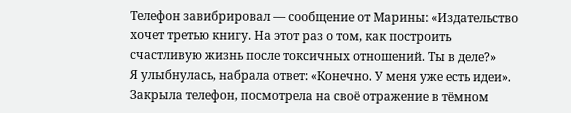Телефон завибрировал — сообщение от Марины: «Издательство хочет третью книгу. На этот раз о том, как построить счастливую жизнь после токсичных отношений. Ты в деле?»
Я улыбнулась, набрала ответ: «Конечно. У меня уже есть идеи».
Закрыла телефон, посмотрела на своё отражение в тёмном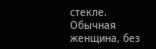стекле. Обычная женщина, без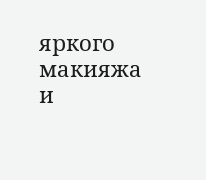яркого макияжа и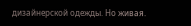дизайнерской одежды. Но живая.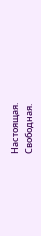Настоящая.
Свободная.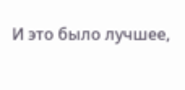И это было лучшее,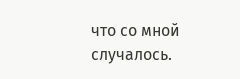что со мной случалось.